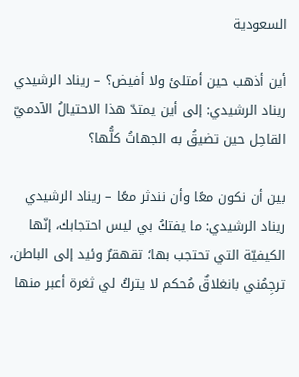السعودية

أين أذهب حين أمتلئ ولا أفيض؟ – ريناد الرشيدي
ريناد الرشيدي: إلى أين يمتدّ هذا الاحتيالُ الآدميّ القاحِل حين تضيقُ به الجهاتُ كلُّها؟

بين أن نكون معًا وأن نندثر معًا – ريناد الرشيدي
ريناد الرشيدي: ما يفتكُ بي ليس احتجابك، إنّها الكيفيّة التي تحتجب بها؛ تقهقرٌ وئيد إلى الباطن، ترجِمُني بانغلاقٌ مُحكم لا يتركُ لي ثغرة أعبر منها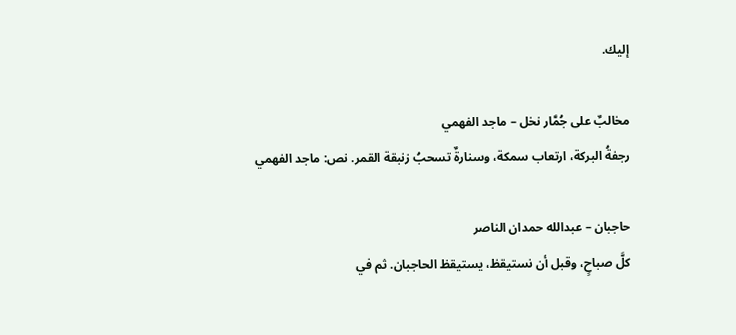إليك.

مخالبٌ على جُمَّار نخل – ماجد الفهمي
رجفةُ البركة، ارتعاب سمكة، وسنارةٌ تسحبُ زنبقة القمر. نص: ماجد الفهمي

حاجبان – عبدالله حمدان الناصر
كلَّ صباحٍ، وقبل أن نستيقظ، يستيقظ الحاجبان. ثم في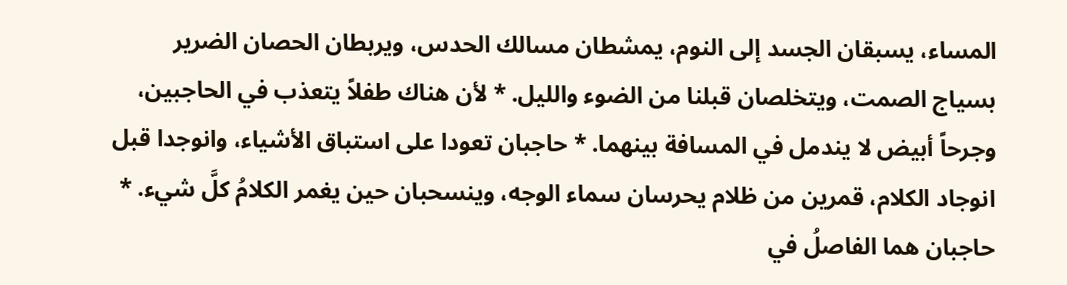المساء، يسبقان الجسد إلى النوم، يمشطان مسالك الحدس، ويربطان الحصان الضرير بسياج الصمت، ويتخلصان قبلنا من الضوء والليل. * لأن هناك طفلاً يتعذب في الحاجبين، وجرحاً أبيض لا يندمل في المسافة بينهما. * حاجبان تعودا على استباق الأشياء، وانوجدا قبل انوجاد الكلام، قمرين من ظلام يحرسان سماء الوجه، وينسحبان حين يغمر الكلامُ كلَّ شيء. * حاجبان هما الفاصلُ في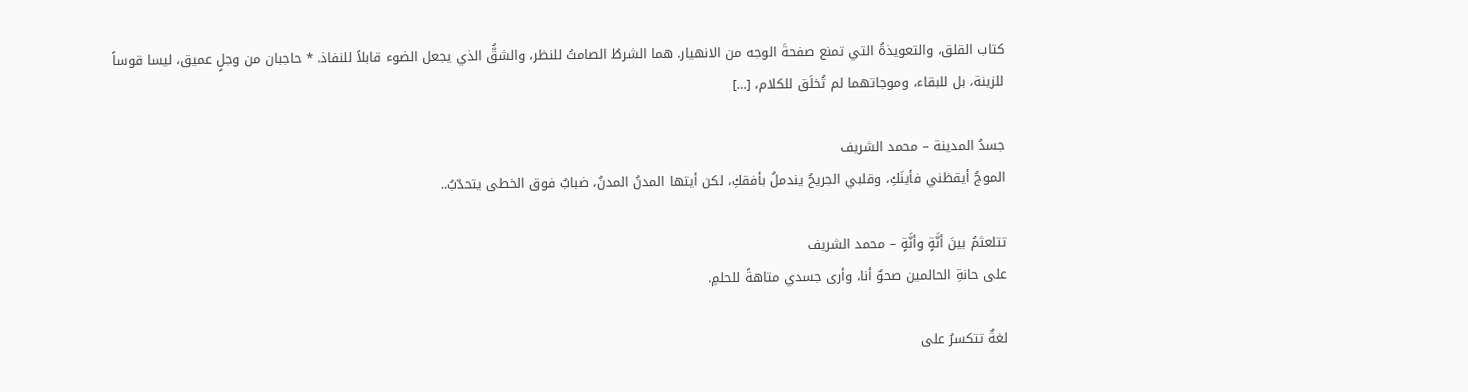كتاب القلق، والتعويذةُ التي تمنع صفحةَ الوجه من الانهيار. هما الشرطُ الصامتُ للنظر، والشقُّ الذي يجعل الضوء قابلاً للنفاذ. * حاجبان من وجلٍ عميق، ليسا قوساً للزينة، بل للبقاء، وموجاتهما لم تُخلَق للكلام، […]

جسدُ المدينة – محمد الشريف
الموجُ أيقظني فأينَكِ، وقلبي الجريحُ يندملُ بأفقكِ، لكن أيتها المدنُ المدنُ، ضبابٌ فوق الخطى يتحدّبُ..

تتلعثمُ بينَ أنَّةٍ وأنَّةٍ – محمد الشريف
على حانةِ الحالمين صحوٌ أنا، وأرى جسدي متاهةً للحلمِ.

لغةٌ تتكسرُ على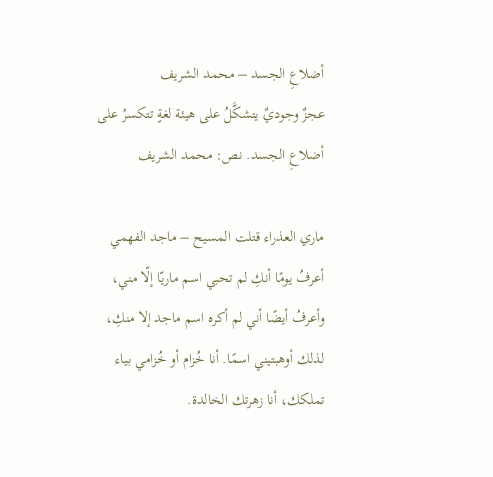أضلاعِ الجسد – محمد الشريف
عجزٌ وجوديٌ يتشكَّلُ على هيئة لغةٍ تتكسرُ على أضلاعِ الجسد. نص: محمد الشريف

ماري العذراء قتلت المسيح – ماجد الفهمي
أعرفُ يومًا أنكِ لم تحبي اسم ماريّا إلّا مني، وأعرفُ أيضًا أني لم أكره اسم ماجد إلا منكِ، لذلك أوهبتيني اسمًا. أنا خُزام أو خُزامي بياء تملكك، أنا زهرتك الخالدة.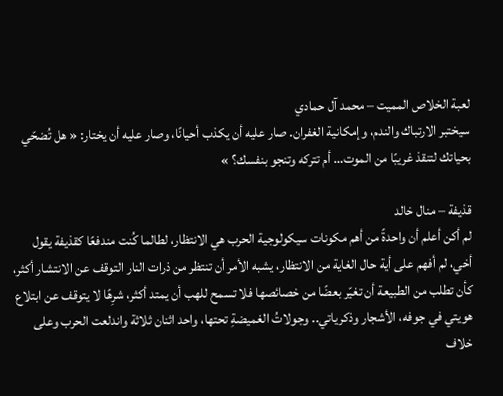لعبة الخلاص المميت – محمد آل حمادي
سيختبر الارتباك والندم، وإمكانية الغفران. صار عليه أن يكذب أحيانًا، وصار عليه أن يختار: « هل تُضحّي بحياتك لتنقذ غريبًا من الموت… أم تتركه وتنجو بنفسك؟ »

قذيفة – منال خالد
لم أكن أعلم أن واحدةً من أهم مكونات سيكولوجية الحرب هي الانتظار، لطالما كُنت مندفعًا كقذيفة يقول أخي، لم أفهم على أية حال الغاية من الانتظار، يشبه الأمر أن تنتظر من ذرات النار التوقف عن الانتشار أكثر، كأن تطلب من الطبيعة أن تغيّر بعضًا من خصائصها فلا تسمح للهب أن يمتد أكثر، شرِهًا لا يتوقف عن ابتلاع هويتي في جوفه، الأشجار وذكرياتي.. وجولاتُ الغميضةِ تحتها، واحد اثنان ثلاثة واندلعت الحرب وعلى خلاف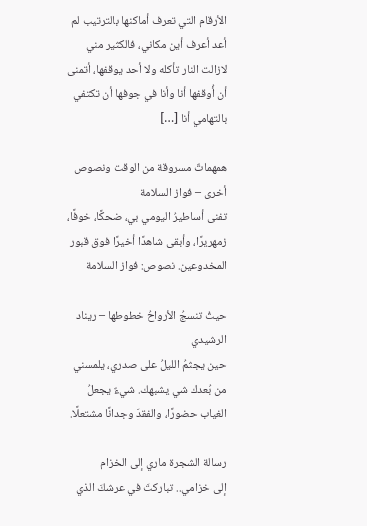الأرقام التي تعرف أماكنها بالترتيب لم أعد أعرف أين مكاني، فالكثير مني لازالت النار تأكله ولا أحد يوقفها، أتمنى أن أُوقفها أنا وأنا في جوفها أن تكتفي بالتهامي أنا […]

همهماتٌ مسروقة من الوقت ونصوص أخرى – فواز السلامة
تفنى أساطيرُ اليومي بي، ضحكًا، خوفًا، زمهريرًا، وأبقى شاهدًا أخيرًا فوق قبور المخدوعين. نصوص: فواز السلامة

حيثُ تنسجُ الأرواحُ خطوطها – ريناد الرشيدي
حين يجثمُ الليلُ على صدري، يلمسني من بُعدك شي يشبهك. شيءٌ يجعلُ الغياب حضورًا، والفقدَ وجدانًا مشتعلًا.

رسالة الشجرة ماري إلى الخزام
إلى خزامي.. تباركتَ في عرشكَ الذي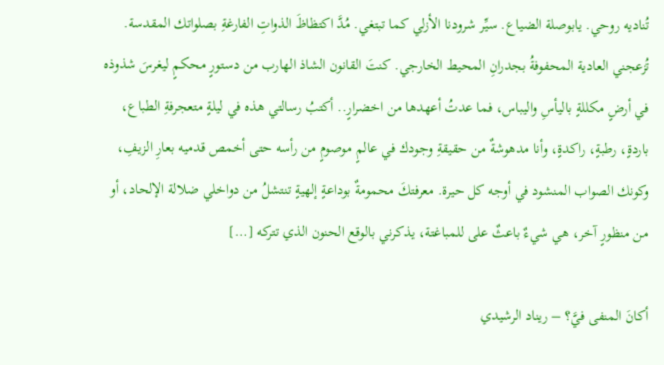تُناديه روحي. يابوصلة الضياع. سيِّر شرودنا الأزلي كما تبتغي. مُدَّ اكتظاظَ الذواتِ الفارغةِ بصلواتك المقدسة. تُزعجني العادية المحفوفةُ بجدرانِ المحيط الخارجي. كنتَ القانون الشاذ الهارب من دستورٍ محكمٍ ليغرسَ شذوذه في أرضٍ مكللةٍ باليأسِ واليباس، فما عدتُ أعهدها من اخضرارٍ.. أكتبُ رسالتي هذه في ليلةٍ متعجرفةِ الطباع، باردةٍ، رطبةٍ، راكدةٍ، وأنا مدهوشةٌ من حقيقةِ وجودك في عالمٍ موصومٍ من رأسه حتى أخمص قدميه بعارِ الزيفِ، وكونك الصواب المنشود في أوجه كل حيرة. معرفتكَ محمومةٌ بوداعةٍ إلهيةٍ تنتشلُ من دواخلي ضلالة الإلحاد، أو من منظورٍ آخر، هي شيءٌ باعثٌ على للمباغتة، يذكرني بالوقع الحنون الذي تتركه […]

أكانَ المنفى فيَّ؟ – ريناد الرشيدي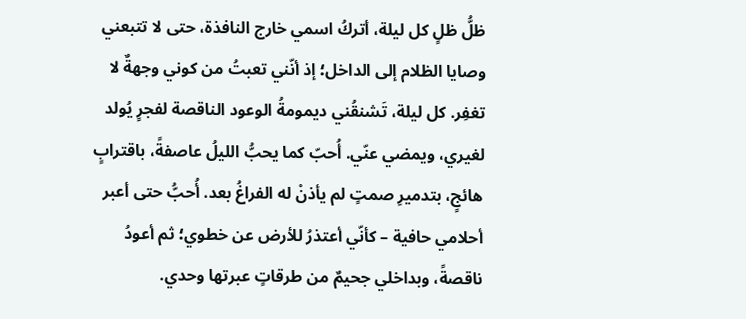ظلُّ ظلٍ كل ليلة، أتركُ اسمي خارج النافذة، حتى لا تتبعني وصايا الظلام إلى الداخل؛ إذ أنّني تعبتُ من كوني وجهةٌ لا تغفِر. كل ليلة، تَشنقُني ديمومةُ الوعود الناقصة لفجرٍ يُولد لغيري، ويمضي عنّي. أُحبّ كما يحبُّ الليلُ عاصفةً، باقترابٍ هائجٍ، بتدميرِ صمتٍ لم يأذنْ له الفراغُ بعد. أُحبُّ حتى أعبر أحلامي حافية – كأنّي أعتذرُ للأرض عن خطوي؛ ثم أعودُ ناقصةً، وبداخلي جحيمٌ من طرقاتٍ عبرتها وحدي.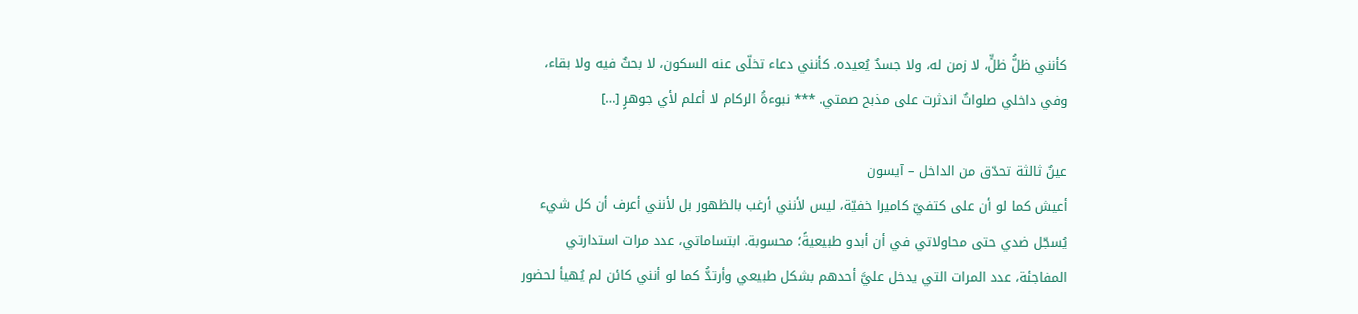كأنني ظلُّ ظلٍّ، لا زمن له، ولا جسدٌ يُعيده. كأنني دعاء تخلّى عنه السكون، لا بحثٌ فيه ولا بقاء، وفي داخلي صلواتٌ اندثرت على مذبح صمتي. *** نبوءةُ الركام لا أعلم لأي جوهرٍ […]

عينٌ ثالثة تحدّق من الداخل – آيسون
أعيش كما لو أن على كتفيّ كاميرا خفيّة، ليس لأنني أرغب بالظهور بل لأنني أعرف أن كل شيء يُسجّل ضدي حتى محاولاتي في أن أبدو طبيعيةً؛ محسوبة. ابتساماتي، عدد مرات استدارتي المفاجئة، عدد المرات التي يدخل عليَّ أحدهم بشكل طبيعي وأرتدُّ كما لو أنني كائن لم يُهيأ لحضور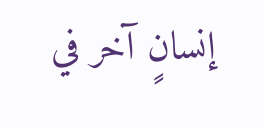إنسانٍ آخر في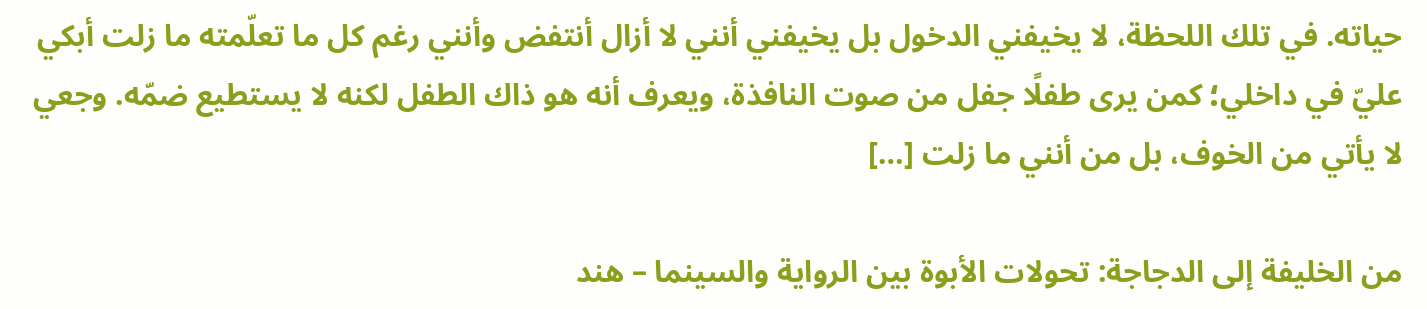حياته. في تلك اللحظة، لا يخيفني الدخول بل يخيفني أنني لا أزال أنتفض وأنني رغم كل ما تعلّمته ما زلت أبكي عليّ في داخلي؛ كمن يرى طفلًا جفل من صوت النافذة، ويعرف أنه هو ذاك الطفل لكنه لا يستطيع ضمّه. وجعي لا يأتي من الخوف، بل من أنني ما زلت […]

من الخليفة إلى الدجاجة: تحولات الأبوة بين الرواية والسينما – هند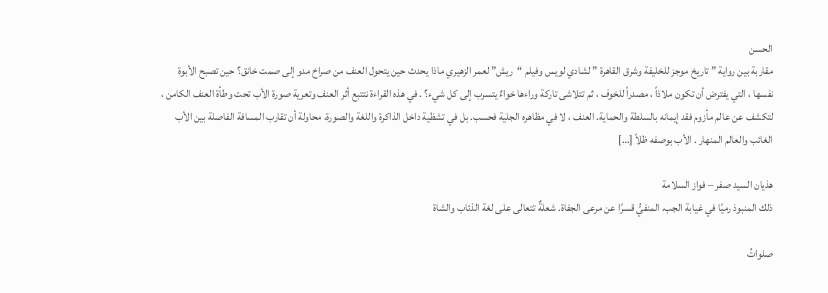الحسن
مقاربة بين رواية ” تاريخ موجز للخليفة وشرق القاهرة ” لشادي لويس وفيلم “ريش” لعمر الزهيري ماذا يحدث حين يتحول العنف من صراخ مدو إلى صمت خانق؟ حين تصبح الأبوة نفسها ، التي يفترض أن تكون ملاذاً ، مصدراً للخوف ، ثم تتلاشى تاركة وراءها خواءٌ يتسرب إلى كل شيء؟ . في هذه القراءة نتتبع أثر العنف وتعرية صورة الأب تحت وطأة العنف الكامن ، لتكشف عن عالم مأزوم فقد إيمانه بالسلطة والحماية. العنف ، لا في مظاهره الجلية فحسب. بل في تشظية داخل الذاكرة واللغة والصورة، محاولة أن تقارب المسافة الفاصلة بين الأب الغائب والعالم المنهار . الأب بوصفه ظلاً […]

هذيان السيد صفر – فواز السلامة
ذلك المنبوذ رميًا في غيابة الجب، المنفيُّ قسرًا عن مرعى الجفاة. شعلةٌ تتعالى على لغة الذئاب والشاة

صلواتُ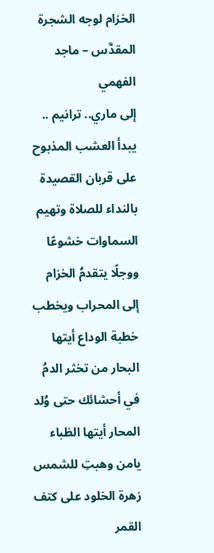الخزام لوجه الشجرة المقدَّس – ماجد الفهمي
إلى ماري.. ترانيم .. يبدأ العشب المذبوح على قربان القصيدة بالنداء للصلاة وتهيم السماوات خشوعًا ووجلًا يتقدمُ الخزام إلى المحراب ويخطب خطبة الوداع أيتها البحار من تخثر الدمُ في أحشائك حتى وُلد المحار أيتها الظباء يامن وهبتِ للشمس زهرة الخلود على كتف القمر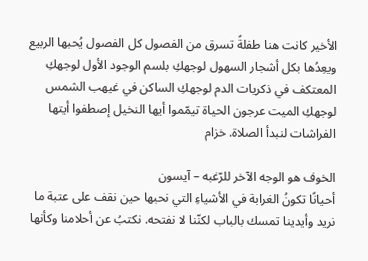الأخير كانت هنا طفلةً تسرق من الفصول كل الفصول يُحبها الربيع ويعِدُها بكل أشجار السهول لوجهكِ بلسم الوجود الأول لوجهكِ المعتكف في ذكريات الدم لوجهكِ الساكن في غيهب الشمس لوجهكِ الميت عرجون الحياة تيمّموا أيها النخيل إصطفوا أيتها الفراشات لنبدأ الصلاة. خزام

الخوف هو الوجه الآخر للرّغبه – آيسون
أحيانًا تكونُ الغرابة في الأشياءِ التي نحبها حين نقف على عتبة ما نريد وأيدينا تمسك بالباب لكنّنا لا نفتحه. نكتبُ عن أحلامنا وكأنها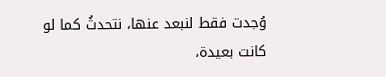وُجدت فقط لنبعد عنها، نتحدثُ كما لو كانت بعيدة،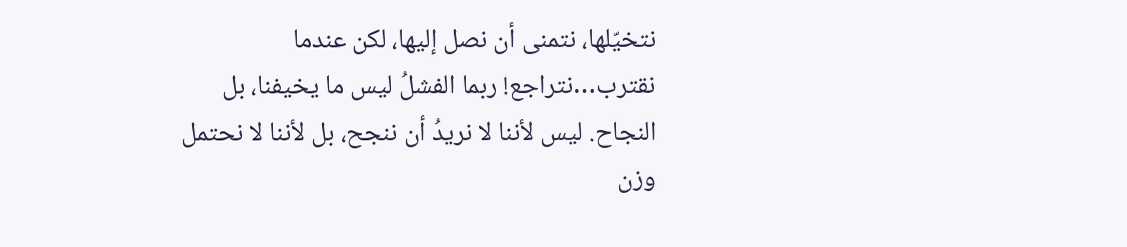نتخيّلها، نتمنى أن نصل إليها، لكن عندما نقترب…نتراجع! ربما الفشلُ ليس ما يخيفنا، بل النجاح. ليس لأننا لا نريدُ أن ننجح، بل لأننا لا نحتمل وزن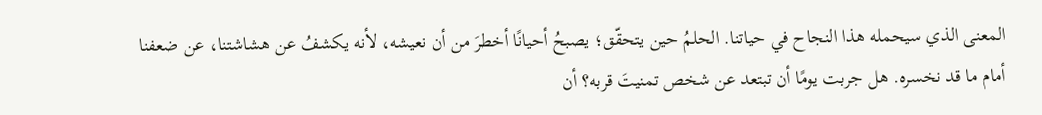المعنى الذي سيحمله هذا النجاح في حياتنا. الحلمُ حين يتحقّق؛ يصبحُ أحيانًا أخطرَ من أن نعيشه، لأنه يكشفُ عن هشاشتنا، عن ضعفنا أمام ما قد نخسره. هل جربت يومًا أن تبتعد عن شخص تمنيتَ قربه؟ أن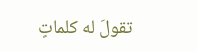تقولَ له كلماتٍ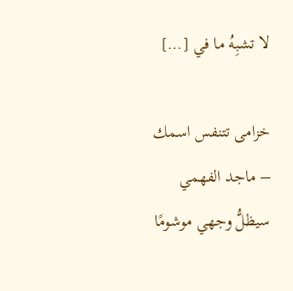لا تشبِهُ ما في […]

خزامى تتنفس اسمك – ماجد الفهمي
سيظلُّ وجهي موشومًا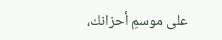على موسمِ أحزانك،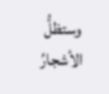وستظلُّ الأشجارُ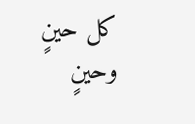كل حينٍ وحينٍ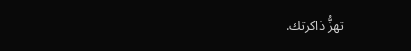تهزُّ ذاكرتك.